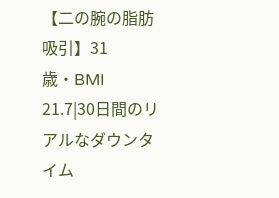【二の腕の脂肪吸引】31歳・BMI 21.7|30日間のリアルなダウンタイム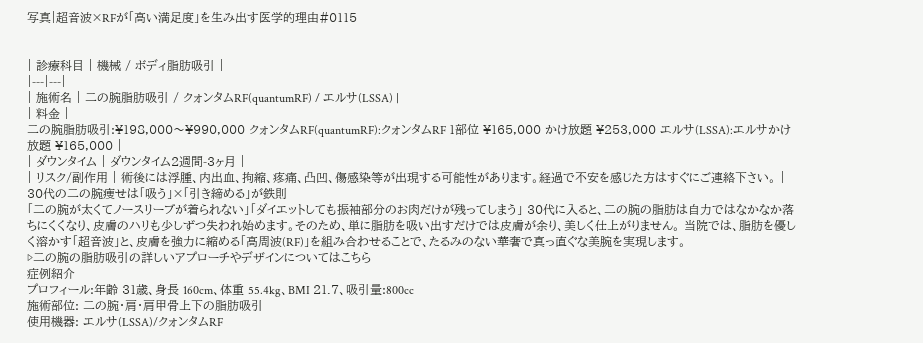写真|超音波×RFが「高い満足度」を生み出す医学的理由#0115


| 診療科目 | 機械 / ボディ脂肪吸引 |
|---|---|
| 施術名 | 二の腕脂肪吸引 / クォンタムRF(quantumRF) / エルサ(LSSA) |
| 料金 |
二の腕脂肪吸引:¥198,000〜¥990,000 クォンタムRF(quantumRF):クォンタムRF 1部位 ¥165,000 かけ放題 ¥253,000 エルサ(LSSA):エルサかけ放題 ¥165,000 |
| ダウンタイム | ダウンタイム2週間-3ヶ月 |
| リスク/副作用 | 術後には浮腫、内出血、拘縮、疼痛、凸凹、傷感染等が出現する可能性があります。経過で不安を感じた方はすぐにご連絡下さい。 |
30代の二の腕痩せは「吸う」×「引き締める」が鉄則
「二の腕が太くてノースリーブが着られない」「ダイエットしても振袖部分のお肉だけが残ってしまう」 30代に入ると、二の腕の脂肪は自力ではなかなか落ちにくくなり、皮膚のハリも少しずつ失われ始めます。そのため、単に脂肪を吸い出すだけでは皮膚が余り、美しく仕上がりません。 当院では、脂肪を優しく溶かす「超音波」と、皮膚を強力に縮める「高周波(RF)」を組み合わせることで、たるみのない華奢で真っ直ぐな美腕を実現します。
▷二の腕の脂肪吸引の詳しいアプローチやデザインについてはこちら
症例紹介
プロフィール:年齢 31歳、身長 160cm、体重 55.4kg、BMI 21.7、吸引量:800cc
施術部位: 二の腕・肩・肩甲骨上下の脂肪吸引
使用機器: エルサ(LSSA)/クォンタムRF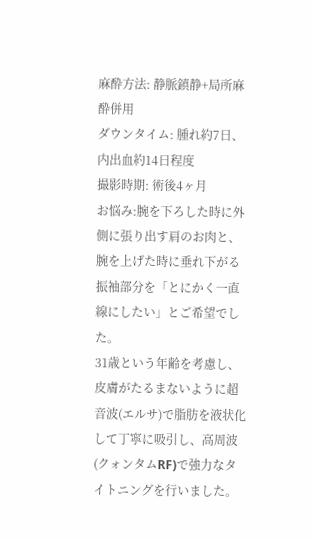麻酔方法: 静脈鎮静+局所麻酔併用
ダウンタイム: 腫れ約7日、内出血約14日程度
撮影時期: 術後4ヶ月
お悩み:腕を下ろした時に外側に張り出す肩のお肉と、腕を上げた時に垂れ下がる振袖部分を「とにかく一直線にしたい」とご希望でした。
31歳という年齢を考慮し、皮膚がたるまないように超音波(エルサ)で脂肪を液状化して丁寧に吸引し、高周波(クォンタムRF)で強力なタイトニングを行いました。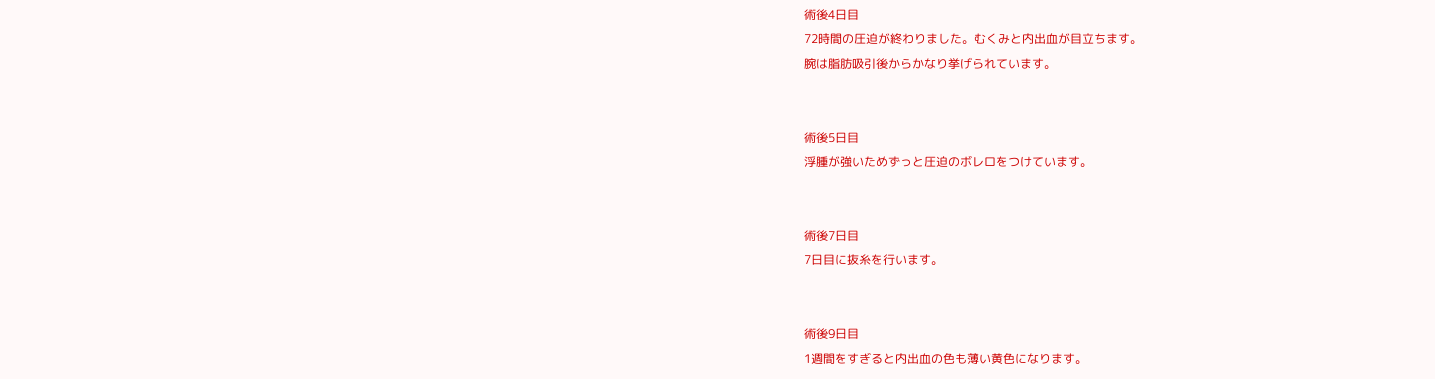術後4日目
72時間の圧迫が終わりました。むくみと内出血が目立ちます。
腕は脂肪吸引後からかなり挙げられています。


術後5日目
浮腫が強いためずっと圧迫のボレロをつけています。


術後7日目
7日目に抜糸を行います。


術後9日目
1週間をすぎると内出血の色も薄い黄色になります。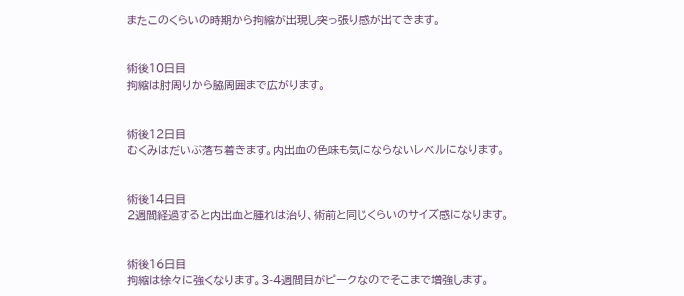またこのくらいの時期から拘縮が出現し突っ張り感が出てきます。


術後10日目
拘縮は肘周りから脇周囲まで広がります。


術後12日目
むくみはだいぶ落ち着きます。内出血の色味も気にならないレベルになります。


術後14日目
2週間経過すると内出血と腫れは治り、術前と同じくらいのサイズ感になります。


術後16日目
拘縮は徐々に強くなります。3-4週間目がピークなのでそこまで増強します。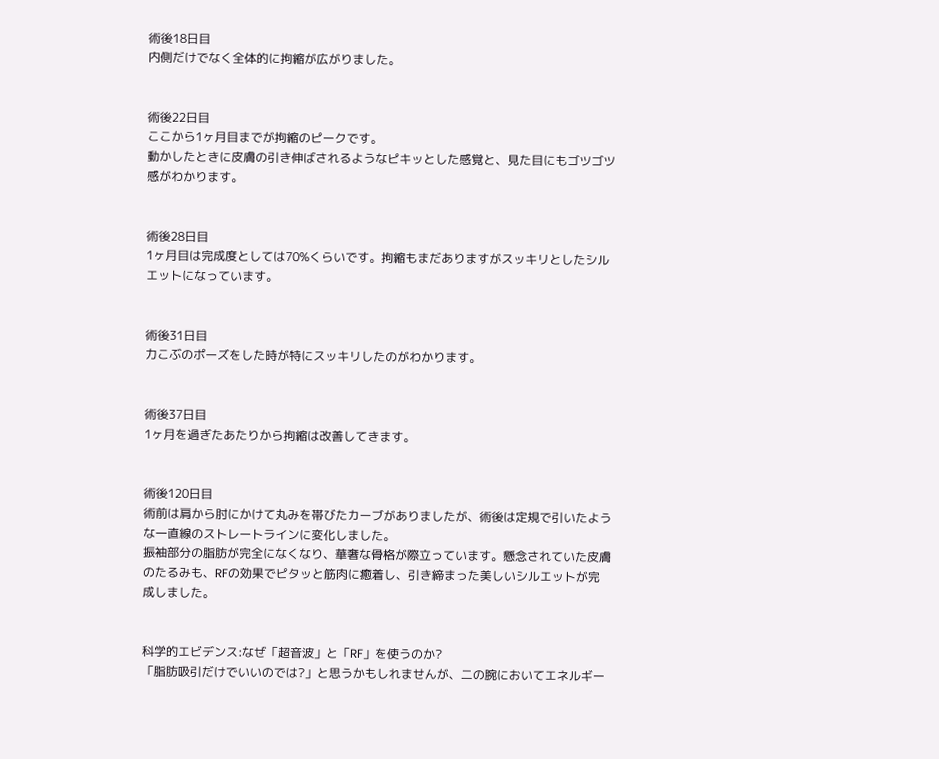術後18日目
内側だけでなく全体的に拘縮が広がりました。


術後22日目
ここから1ヶ月目までが拘縮のピークです。
動かしたときに皮膚の引き伸ばされるようなピキッとした感覚と、見た目にもゴツゴツ感がわかります。


術後28日目
1ヶ月目は完成度としては70%くらいです。拘縮もまだありますがスッキリとしたシルエットになっています。


術後31日目
力こぶのポーズをした時が特にスッキリしたのがわかります。


術後37日目
1ヶ月を過ぎたあたりから拘縮は改善してきます。


術後120日目
術前は肩から肘にかけて丸みを帯びたカーブがありましたが、術後は定規で引いたような一直線のストレートラインに変化しました。
振袖部分の脂肪が完全になくなり、華奢な骨格が際立っています。懸念されていた皮膚のたるみも、RFの効果でピタッと筋肉に癒着し、引き締まった美しいシルエットが完成しました。


科学的エビデンス:なぜ「超音波」と「RF」を使うのか?
「脂肪吸引だけでいいのでは?」と思うかもしれませんが、二の腕においてエネルギー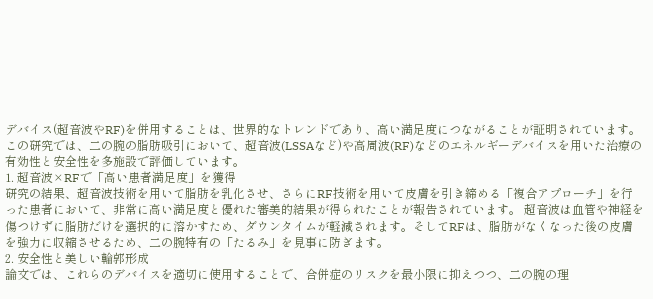デバイス(超音波やRF)を併用することは、世界的なトレンドであり、高い満足度につながることが証明されています。
この研究では、二の腕の脂肪吸引において、超音波(LSSAなど)や高周波(RF)などのエネルギーデバイスを用いた治療の有効性と安全性を多施設で評価しています。
1. 超音波×RFで「高い患者満足度」を獲得
研究の結果、超音波技術を用いて脂肪を乳化させ、さらにRF技術を用いて皮膚を引き締める「複合アプローチ」を行った患者において、非常に高い満足度と優れた審美的結果が得られたことが報告されています。 超音波は血管や神経を傷つけずに脂肪だけを選択的に溶かすため、ダウンタイムが軽減されます。そしてRFは、脂肪がなくなった後の皮膚を強力に収縮させるため、二の腕特有の「たるみ」を見事に防ぎます。
2. 安全性と美しい輪郭形成
論文では、これらのデバイスを適切に使用することで、合併症のリスクを最小限に抑えつつ、二の腕の理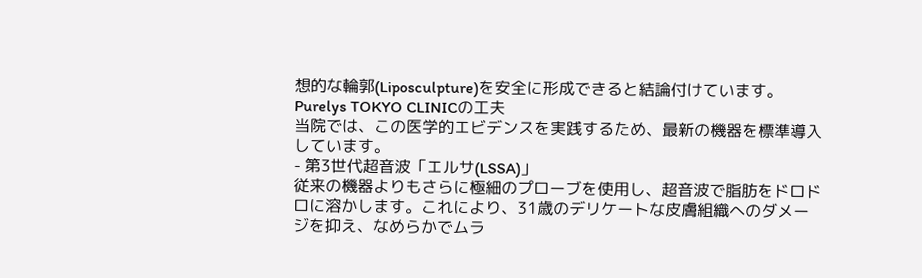想的な輪郭(Liposculpture)を安全に形成できると結論付けています。
Purelys TOKYO CLINICの工夫
当院では、この医学的エビデンスを実践するため、最新の機器を標準導入しています。
- 第3世代超音波「エルサ(LSSA)」
従来の機器よりもさらに極細のプローブを使用し、超音波で脂肪をドロドロに溶かします。これにより、31歳のデリケートな皮膚組織へのダメージを抑え、なめらかでムラ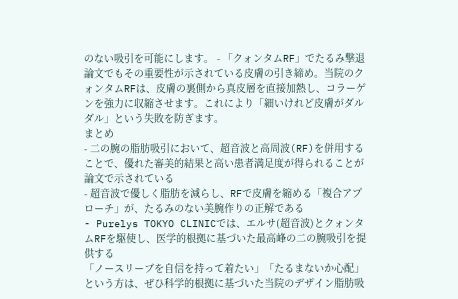のない吸引を可能にします。 - 「クォンタムRF」でたるみ撃退
論文でもその重要性が示されている皮膚の引き締め。当院のクォンタムRFは、皮膚の裏側から真皮層を直接加熱し、コラーゲンを強力に収縮させます。これにより「細いけれど皮膚がダルダル」という失敗を防ぎます。
まとめ
- 二の腕の脂肪吸引において、超音波と高周波(RF)を併用することで、優れた審美的結果と高い患者満足度が得られることが論文で示されている
- 超音波で優しく脂肪を減らし、RFで皮膚を縮める「複合アプローチ」が、たるみのない美腕作りの正解である
- Purelys TOKYO CLINICでは、エルサ(超音波)とクォンタムRFを駆使し、医学的根拠に基づいた最高峰の二の腕吸引を提供する
「ノースリーブを自信を持って着たい」「たるまないか心配」という方は、ぜひ科学的根拠に基づいた当院のデザイン脂肪吸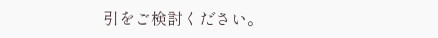引をご検討ください。